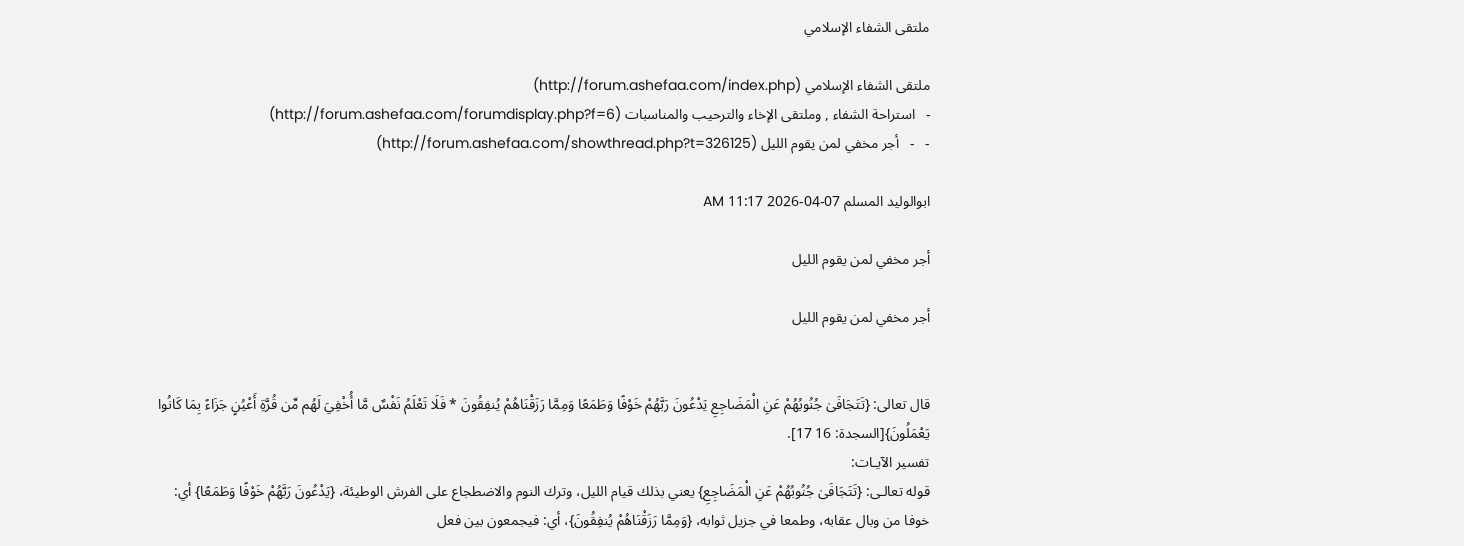ملتقى الشفاء الإسلامي

ملتقى الشفاء الإسلامي (http://forum.ashefaa.com/index.php)
-   استراحة الشفاء , وملتقى الإخاء والترحيب والمناسبات (http://forum.ashefaa.com/forumdisplay.php?f=6)
-   -   أجر مخفي لمن يقوم الليل (http://forum.ashefaa.com/showthread.php?t=326125)

ابوالوليد المسلم 07-04-2026 11:17 AM

أجر مخفي لمن يقوم الليل

أجر مخفي لمن يقوم الليل


قال تعالى: {تَتَجَافَىٰ جُنُوبُهُمْ عَنِ الْمَضَاجِعِ يَدْعُونَ رَبَّهُمْ خَوْفًا وَطَمَعًا وَمِمَّا رَزَقْنَاهُمْ يُنفِقُونَ * فَلَا تَعْلَمُ نَفْسٌ مَّا أُخْفِيَ لَهُم مِّن قُرَّةِ أَعْيُنٍ جَزَاءً بِمَا كَانُوا يَعْمَلُونَ}[السجدة: 16 17].
تفسير الآيـات:
قوله تعالـى: {تَتَجَافَىٰ جُنُوبُهُمْ عَنِ الْمَضَاجِعِ} يعني بذلك قيام الليل، وترك النوم والاضطجاع على الفرش الوطيئة، {يَدْعُونَ رَبَّهُمْ خَوْفًا وَطَمَعًا} أي: خوفا من وبال عقابه، وطمعا في جزيل ثوابه، {وَمِمَّا رَزَقْنَاهُمْ يُنفِقُونَ}، أي: فيجمعون بين فعل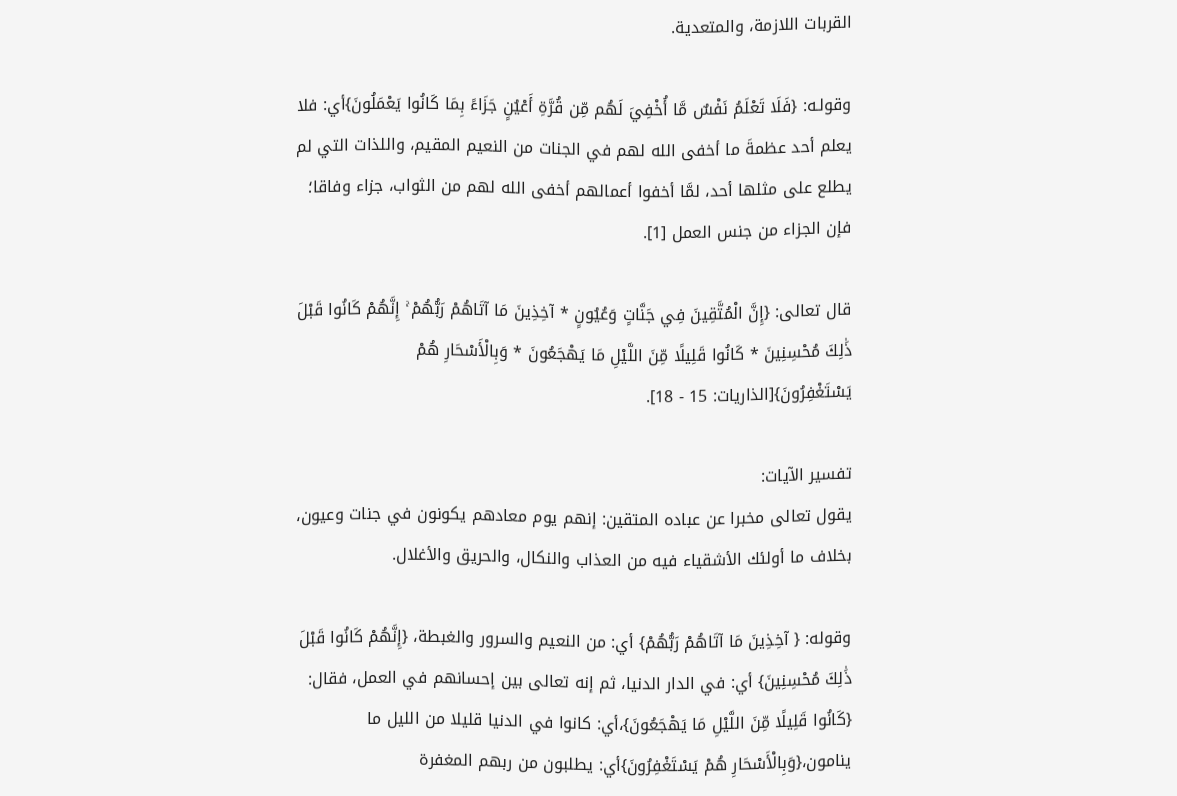القربات اللازمة، والمتعدية.

وقولـه: {فَلَا تَعْلَمُ نَفْسٌ مَّا أُخْفِيَ لَهُم مِّن قُرَّةِ أَعْيُنٍ جَزَاءً بِمَا كَانُوا يَعْمَلُونَ}أي: فلا يعلم أحد عظمةَ ما أخفى الله لهم في الجنات من النعيم المقيم، واللذات التي لم يطلع على مثلها أحد، لمَّا أخفوا أعمالهم أخفى الله لهم من الثواب، جزاء وفاقا؛ فإن الجزاء من جنس العمل [1].

قال تعالى: {إِنَّ الْمُتَّقِينَ فِي جَنَّاتٍ وَعُيُونٍ * آخِذِينَ مَا آتَاهُمْ رَبُّهُمْ ۚ إِنَّهُمْ كَانُوا قَبْلَ ذَٰلِكَ مُحْسِنِينَ * كَانُوا قَلِيلًا مِّنَ اللَّيْلِ مَا يَهْجَعُونَ * وَبِالْأَسْحَارِ هُمْ يَسْتَغْفِرُونَ}[الذاريات: 15 - 18].

تفسير الآيات:
يقول تعالى مخبرا عن عباده المتقين: إنهم يوم معادهم يكونون في جنات وعيون، بخلاف ما أولئك الأشقياء فيه من العذاب والنكال، والحريق والأغلال.

وقوله: { آخِذِينَ مَا آتَاهُمْ رَبُّهُمْ} أي: من النعيم والسرور والغبطة، {إِنَّهُمْ كَانُوا قَبْلَ ذَٰلِكَ مُحْسِنِينَ} أي: في الدار الدنيا، ثم إنه تعالى بين إحسانهم في العمل، فقال: {كَانُوا قَلِيلًا مِّنَ اللَّيْلِ مَا يَهْجَعُونَ}،أي: كانوا في الدنيا قليلا من الليل ما ينامون،{وَبِالْأَسْحَارِ هُمْ يَسْتَغْفِرُونَ}أي: يطلبون من ربهم المغفرة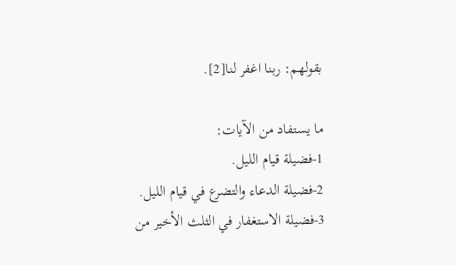بقولهم: ربنا اغفر لنا[2].

ما يستفاد من الآيات:
1-فضيلة قيام الليل.
2-فضيلة الدعاء والتضرع في قيام الليل.
3-فضيلة الاستغفار في الثلث الأخير من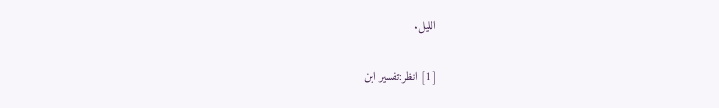الليل.

[1] انظر:تفسير ابن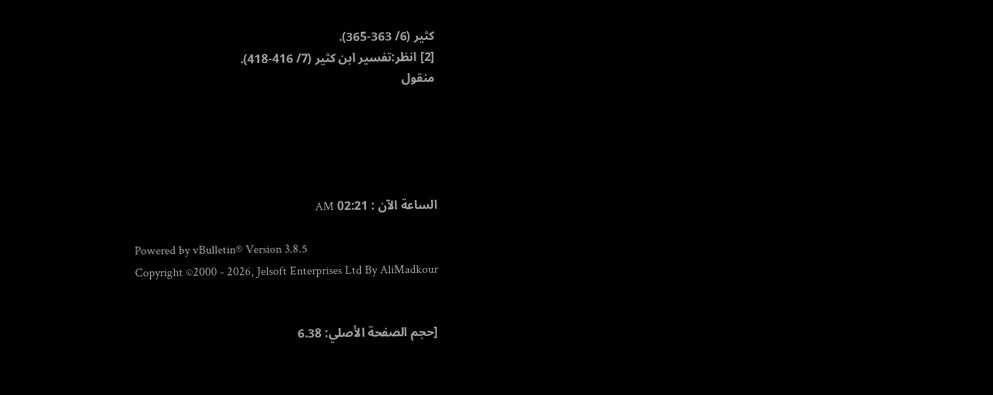كثير (6/ 363-365).
[2] انظر:تفسير ابن كثير (7/ 416-418).
منقول





الساعة الآن : 02:21 AM

Powered by vBulletin® Version 3.8.5
Copyright ©2000 - 2026, Jelsoft Enterprises Ltd By AliMadkour


[حجم الصفحة الأصلي: 6.38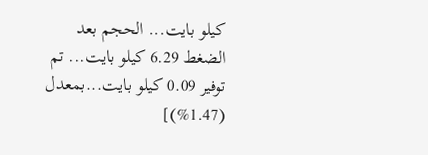كيلو بايت... الحجم بعد الضغط 6.29 كيلو بايت... تم توفير 0.09 كيلو بايت...بمعدل (1.47%)]